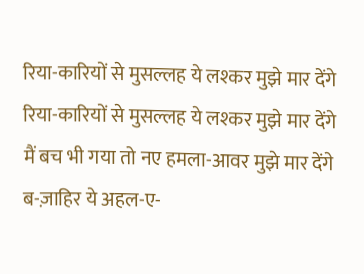रिया-कारियों से मुसल्लह ये लश्कर मुझे मार देंगे
रिया-कारियों से मुसल्लह ये लश्कर मुझे मार देंगे
मैं बच भी गया तो नए हमला-आवर मुझे मार देंगे
ब-ज़ाहिर ये अहल-ए-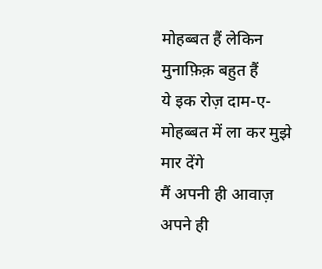मोहब्बत हैं लेकिन मुनाफ़िक़ बहुत हैं
ये इक रोज़ दाम-ए-मोहब्बत में ला कर मुझे मार देंगे
मैं अपनी ही आवाज़ अपने ही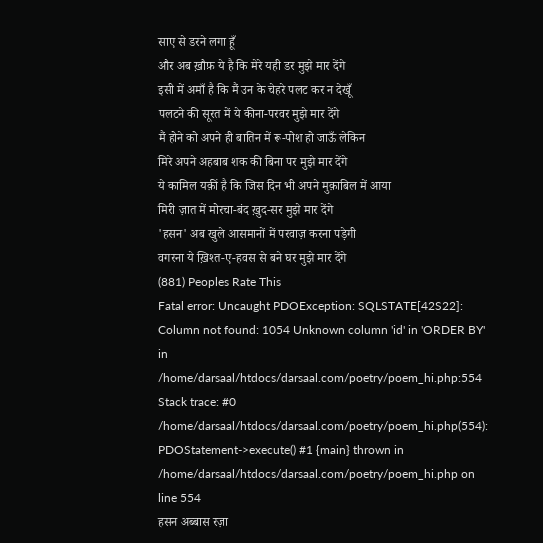साए से डरने लगा हूँ
और अब ख़ौफ़ ये है कि मेरे यही डर मुझे मार देंगे
इसी में अमाँ है कि मैं उन के चेहरे पलट कर न देखूँ
पलटने की सूरत में ये कीना-परवर मुझे मार देंगे
मैं होने को अपने ही बातिन में रू-पोश हो जाऊँ लेकिन
मिरे अपने अहबाब शक की बिना पर मुझे मार देंगे
ये कामिल यक़ीं है कि जिस दिन भी अपने मुक़ाबिल में आया
मिरी ज़ात में मोरचा-बंद ख़ुद-सर मुझे मार देंगे
'हसन' अब खुले आसमानों में परवाज़ करना पड़ेगी
वगरना ये ख़िश्त-ए-हवस से बने घर मुझे मार देंगे
(881) Peoples Rate This
Fatal error: Uncaught PDOException: SQLSTATE[42S22]: Column not found: 1054 Unknown column 'id' in 'ORDER BY' in /home/darsaal/htdocs/darsaal.com/poetry/poem_hi.php:554 Stack trace: #0 /home/darsaal/htdocs/darsaal.com/poetry/poem_hi.php(554): PDOStatement->execute() #1 {main} thrown in /home/darsaal/htdocs/darsaal.com/poetry/poem_hi.php on line 554
हसन अब्बास रज़ा